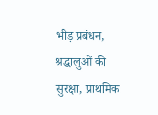भीड़ प्रबंधन, श्रद्धालुओं की सुरक्षा, प्राथमिक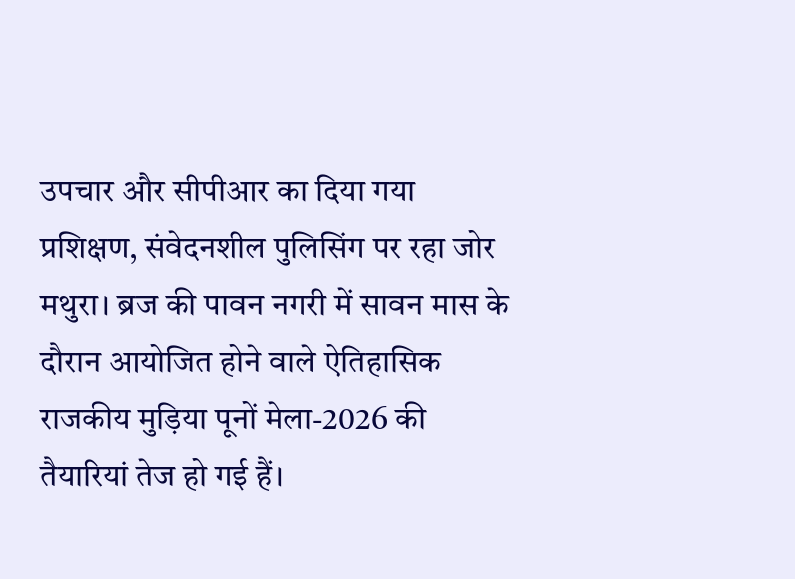उपचार और सीपीआर का दिया गया प्रशिक्षण, संवेदनशील पुलिसिंग पर रहा जोर
मथुरा। ब्रज की पावन नगरी में सावन मास के दौरान आयोजित होने वाले ऐतिहासिक राजकीय मुड़िया पूनों मेला-2026 की तैयारियां तेज हो गई हैं।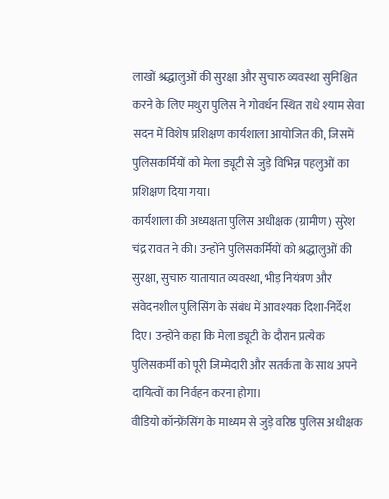लाखों श्रद्धालुओं की सुरक्षा और सुचारु व्यवस्था सुनिश्चित करने के लिए मथुरा पुलिस ने गोवर्धन स्थित राधे श्याम सेवा सदन में विशेष प्रशिक्षण कार्यशाला आयोजित की, जिसमें पुलिसकर्मियों को मेला ड्यूटी से जुड़े विभिन्न पहलुओं का प्रशिक्षण दिया गया।
कार्यशाला की अध्यक्षता पुलिस अधीक्षक (ग्रामीण) सुरेश चंद्र रावत ने की। उन्होंने पुलिसकर्मियों को श्रद्धालुओं की सुरक्षा, सुचारु यातायात व्यवस्था, भीड़ नियंत्रण और संवेदनशील पुलिसिंग के संबंध में आवश्यक दिशा-निर्देश दिए। उन्होंने कहा कि मेला ड्यूटी के दौरान प्रत्येक पुलिसकर्मी को पूरी जिम्मेदारी और सतर्कता के साथ अपने दायित्वों का निर्वहन करना होगा।
वीडियो कॉन्फ्रेंसिंग के माध्यम से जुड़े वरिष्ठ पुलिस अधीक्षक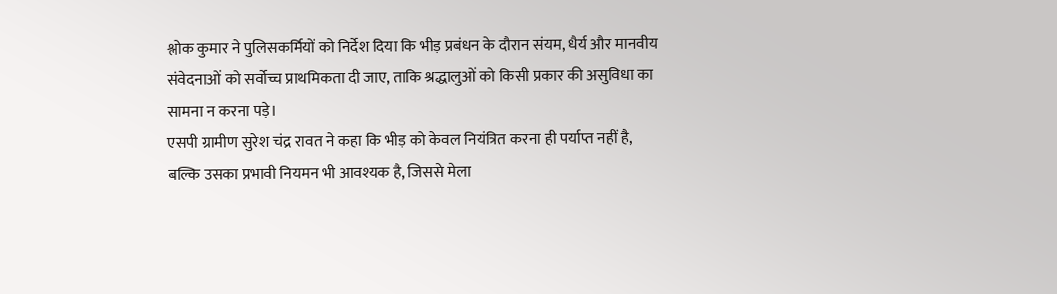श्लोक कुमार ने पुलिसकर्मियों को निर्देश दिया कि भीड़ प्रबंधन के दौरान संयम, धैर्य और मानवीय संवेदनाओं को सर्वोच्च प्राथमिकता दी जाए, ताकि श्रद्धालुओं को किसी प्रकार की असुविधा का सामना न करना पड़े।
एसपी ग्रामीण सुरेश चंद्र रावत ने कहा कि भीड़ को केवल नियंत्रित करना ही पर्याप्त नहीं है, बल्कि उसका प्रभावी नियमन भी आवश्यक है, जिससे मेला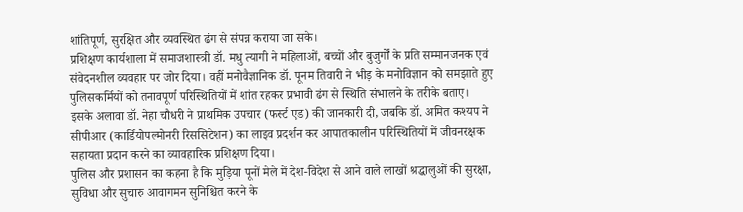शांतिपूर्ण, सुरक्षित और व्यवस्थित ढंग से संपन्न कराया जा सके।
प्रशिक्षण कार्यशाला में समाजशास्त्री डॉ. मधु त्यागी ने महिलाओं, बच्चों और बुजुर्गों के प्रति सम्मानजनक एवं संवेदनशील व्यवहार पर जोर दिया। वहीं मनोवैज्ञानिक डॉ. पूनम तिवारी ने भीड़ के मनोविज्ञान को समझाते हुए पुलिसकर्मियों को तनावपूर्ण परिस्थितियों में शांत रहकर प्रभावी ढंग से स्थिति संभालने के तरीके बताए।
इसके अलावा डॉ. नेहा चौधरी ने प्राथमिक उपचार (फर्स्ट एड) की जानकारी दी, जबकि डॉ. अमित कश्यप ने सीपीआर (कार्डियोपल्मोनरी रिससिटेशन) का लाइव प्रदर्शन कर आपातकालीन परिस्थितियों में जीवनरक्षक सहायता प्रदान करने का व्यावहारिक प्रशिक्षण दिया।
पुलिस और प्रशासन का कहना है कि मुड़िया पूनों मेले में देश-विदेश से आने वाले लाखों श्रद्धालुओं की सुरक्षा, सुविधा और सुचारु आवागमन सुनिश्चित करने के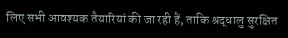लिए सभी आवश्यक तैयारियां की जा रही हैं, ताकि श्रद्धालु सुरक्षित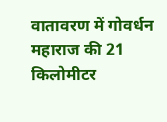वातावरण में गोवर्धन महाराज की 21 किलोमीटर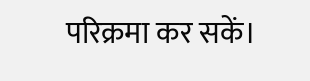परिक्रमा कर सकें।